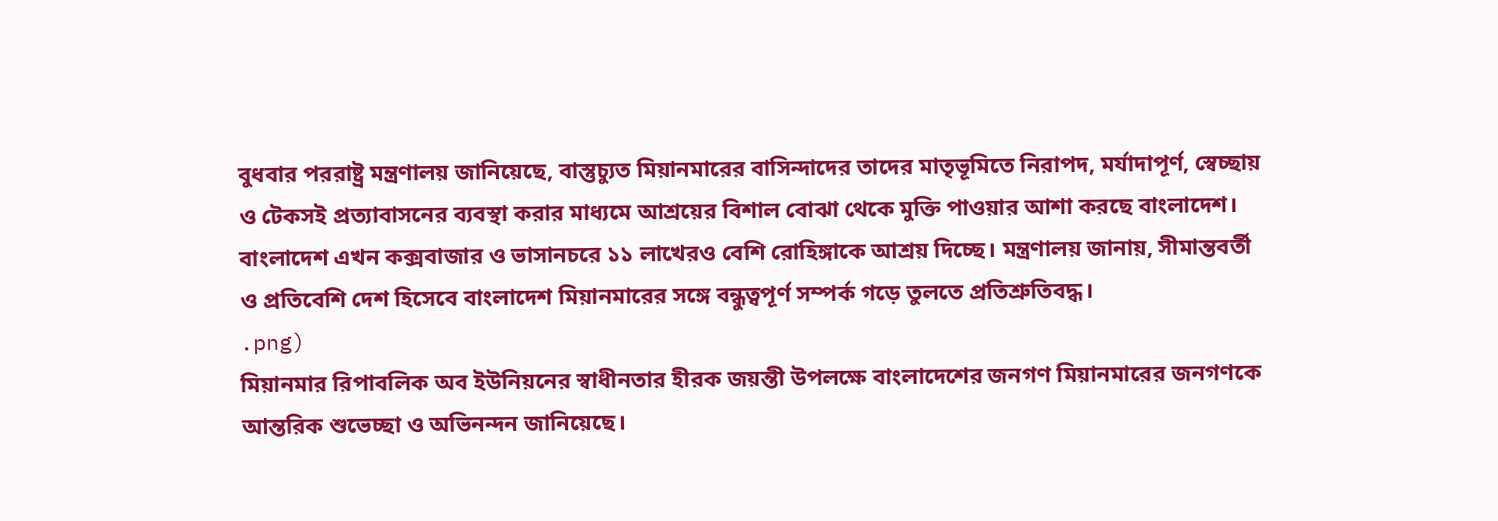বুধবার পররাষ্ট্র মন্ত্রণালয় জানিয়েছে, বাস্তুচ্যুত মিয়ানমারের বাসিন্দাদের তাদের মাতৃভূমিতে নিরাপদ, মর্যাদাপূর্ণ, স্বেচ্ছায় ও টেকসই প্রত্যাবাসনের ব্যবস্থা করার মাধ্যমে আশ্রয়ের বিশাল বোঝা থেকে মুক্তি পাওয়ার আশা করছে বাংলাদেশ।
বাংলাদেশ এখন কক্সবাজার ও ভাসানচরে ১১ লাখেরও বেশি রোহিঙ্গাকে আশ্রয় দিচ্ছে। মন্ত্রণালয় জানায়, সীমান্তবর্তী ও প্রতিবেশি দেশ হিসেবে বাংলাদেশ মিয়ানমারের সঙ্গে বন্ধুত্বপূর্ণ সম্পর্ক গড়ে তুলতে প্রতিশ্রুতিবদ্ধ।
.png)
মিয়ানমার রিপাবলিক অব ইউনিয়নের স্বাধীনতার হীরক জয়ন্তী উপলক্ষে বাংলাদেশের জনগণ মিয়ানমারের জনগণকে আন্তরিক শুভেচ্ছা ও অভিনন্দন জানিয়েছে।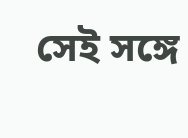সেই সঙ্গে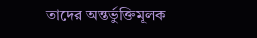তাদের অন্তর্ভুক্তিমূলক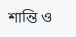শান্তি ও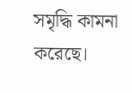সমৃদ্ধি কামনা করেছে।